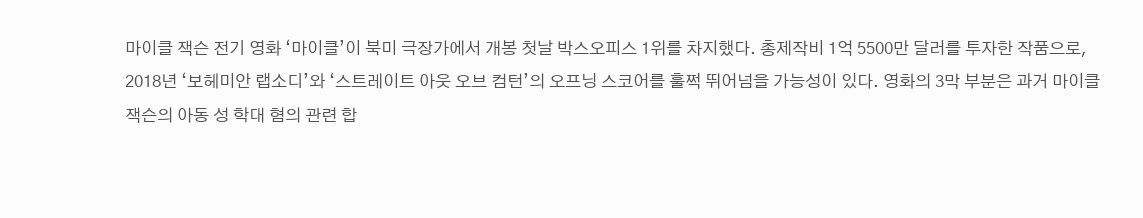마이클 잭슨 전기 영화 ‘마이클’이 북미 극장가에서 개봉 첫날 박스오피스 1위를 차지했다. 총제작비 1억 5500만 달러를 투자한 작품으로, 2018년 ‘보헤미안 랩소디’와 ‘스트레이트 아웃 오브 컴턴’의 오프닝 스코어를 훌쩍 뛰어넘을 가능성이 있다. 영화의 3막 부분은 과거 마이클 잭슨의 아동 성 학대 혐의 관련 합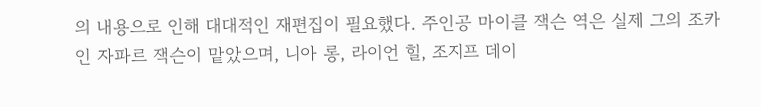의 내용으로 인해 대대적인 재편집이 필요했다. 주인공 마이클 잭슨 역은 실제 그의 조카인 자파르 잭슨이 맡았으며, 니아 롱, 라이언 힐, 조지프 데이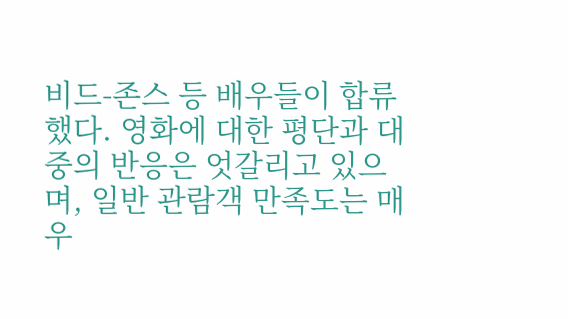비드-존스 등 배우들이 합류했다. 영화에 대한 평단과 대중의 반응은 엇갈리고 있으며, 일반 관람객 만족도는 매우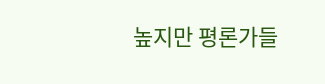높지만 평론가들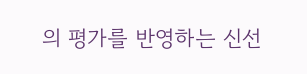의 평가를 반영하는 신선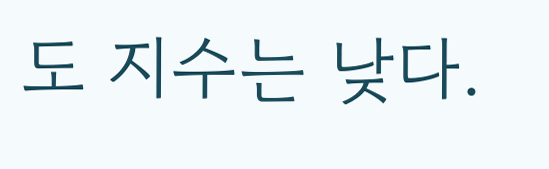도 지수는 낮다.